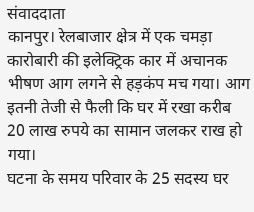संवाददाता
कानपुर। रेलबाजार क्षेत्र में एक चमड़ा कारोबारी की इलेक्ट्रिक कार में अचानक भीषण आग लगने से हड़कंप मच गया। आग इतनी तेजी से फैली कि घर में रखा करीब 20 लाख रुपये का सामान जलकर राख हो गया।
घटना के समय परिवार के 25 सदस्य घर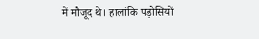में मौजूद थे। हालांकि पड़ोसियों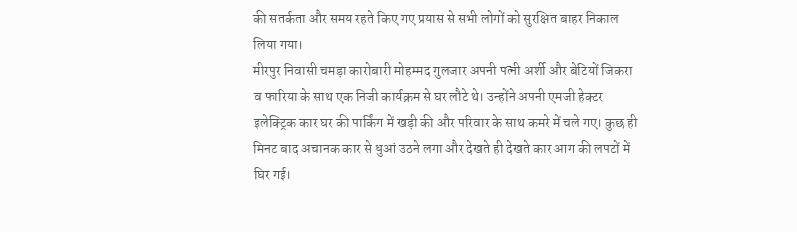की सतर्कता और समय रहते किए गए प्रयास से सभी लोगों को सुरक्षित बाहर निकाल लिया गया।
मीरपुर निवासी चमड़ा कारोबारी मोहम्मद गुलजार अपनी पत्नी अर्शी और बेटियों जिकरा व फारिया के साथ एक निजी कार्यक्रम से घर लौटे थे। उन्होंने अपनी एमजी हेक्टर इलेक्ट्रिक कार घर की पार्किंग में खड़ी की और परिवार के साथ कमरे में चले गए। कुछ ही मिनट बाद अचानक कार से धुआं उठने लगा और देखते ही देखते कार आग की लपटों में घिर गई।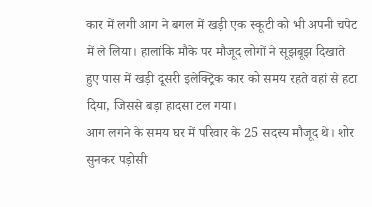कार में लगी आग ने बगल में खड़ी एक स्कूटी को भी अपनी चपेट में ले लिया। हालांकि मौके पर मौजूद लोगों ने सूझबूझ दिखाते हुए पास में खड़ी दूसरी इलेक्ट्रिक कार को समय रहते वहां से हटा दिया, जिससे बड़ा हादसा टल गया।
आग लगने के समय घर में परिवार के 25 सदस्य मौजूद थे। शोर सुनकर पड़ोसी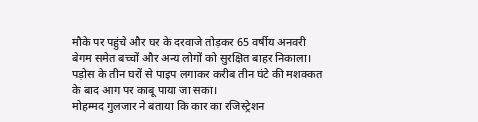मौके पर पहुंचे और घर के दरवाजे तोड़कर 65 वर्षीय अनवरी बेगम समेत बच्चों और अन्य लोगों को सुरक्षित बाहर निकाला। पड़ोस के तीन घरों से पाइप लगाकर करीब तीन घंटे की मशक्कत के बाद आग पर काबू पाया जा सका।
मोहम्मद गुलजार ने बताया कि कार का रजिस्ट्रेशन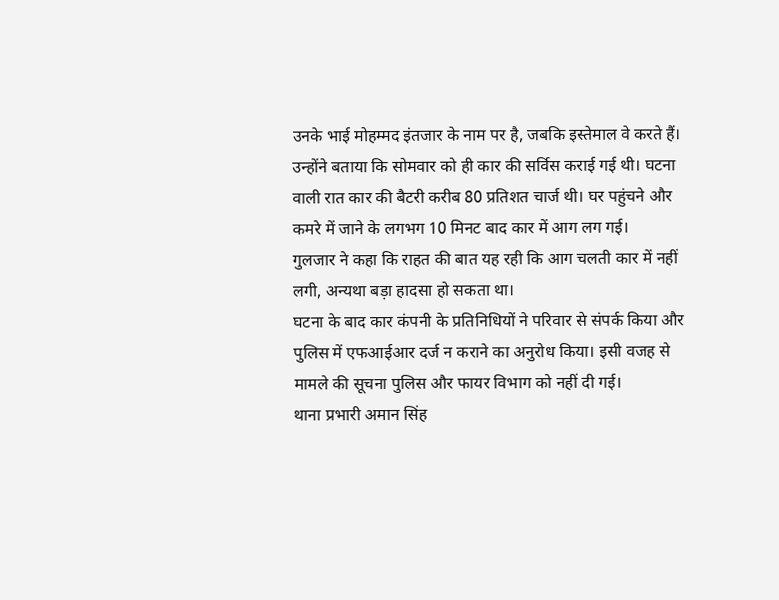उनके भाई मोहम्मद इंतजार के नाम पर है, जबकि इस्तेमाल वे करते हैं। उन्होंने बताया कि सोमवार को ही कार की सर्विस कराई गई थी। घटना वाली रात कार की बैटरी करीब 80 प्रतिशत चार्ज थी। घर पहुंचने और कमरे में जाने के लगभग 10 मिनट बाद कार में आग लग गई।
गुलजार ने कहा कि राहत की बात यह रही कि आग चलती कार में नहीं लगी, अन्यथा बड़ा हादसा हो सकता था।
घटना के बाद कार कंपनी के प्रतिनिधियों ने परिवार से संपर्क किया और पुलिस में एफआईआर दर्ज न कराने का अनुरोध किया। इसी वजह से मामले की सूचना पुलिस और फायर विभाग को नहीं दी गई।
थाना प्रभारी अमान सिंह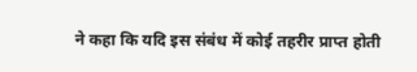ने कहा कि यदि इस संबंध में कोई तहरीर प्राप्त होती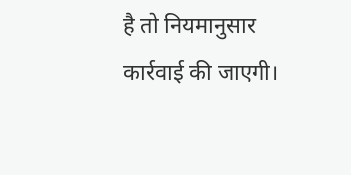है तो नियमानुसार कार्रवाई की जाएगी।